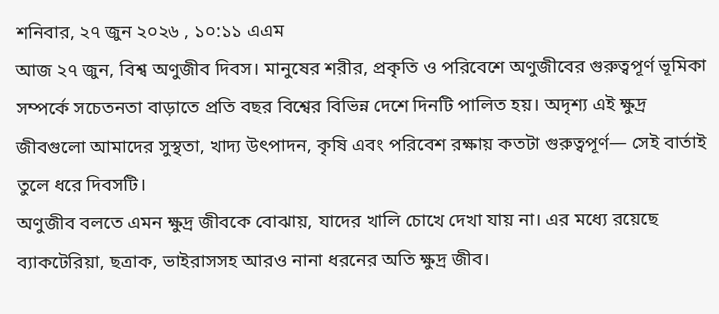শনিবার, ২৭ জুন ২০২৬ , ১০:১১ এএম
আজ ২৭ জুন, বিশ্ব অণুজীব দিবস। মানুষের শরীর, প্রকৃতি ও পরিবেশে অণুজীবের গুরুত্বপূর্ণ ভূমিকা সম্পর্কে সচেতনতা বাড়াতে প্রতি বছর বিশ্বের বিভিন্ন দেশে দিনটি পালিত হয়। অদৃশ্য এই ক্ষুদ্র জীবগুলো আমাদের সুস্থতা, খাদ্য উৎপাদন, কৃষি এবং পরিবেশ রক্ষায় কতটা গুরুত্বপূর্ণ— সেই বার্তাই তুলে ধরে দিবসটি।
অণুজীব বলতে এমন ক্ষুদ্র জীবকে বোঝায়, যাদের খালি চোখে দেখা যায় না। এর মধ্যে রয়েছে ব্যাকটেরিয়া, ছত্রাক, ভাইরাসসহ আরও নানা ধরনের অতি ক্ষুদ্র জীব।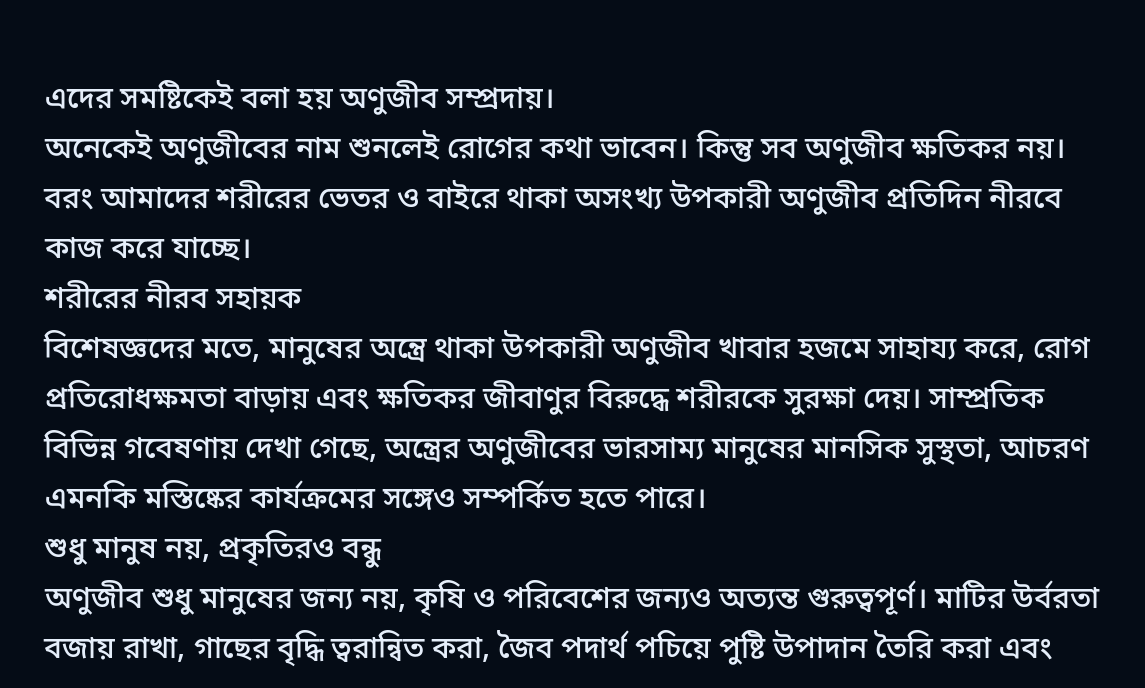এদের সমষ্টিকেই বলা হয় অণুজীব সম্প্রদায়।
অনেকেই অণুজীবের নাম শুনলেই রোগের কথা ভাবেন। কিন্তু সব অণুজীব ক্ষতিকর নয়। বরং আমাদের শরীরের ভেতর ও বাইরে থাকা অসংখ্য উপকারী অণুজীব প্রতিদিন নীরবে কাজ করে যাচ্ছে।
শরীরের নীরব সহায়ক
বিশেষজ্ঞদের মতে, মানুষের অন্ত্রে থাকা উপকারী অণুজীব খাবার হজমে সাহায্য করে, রোগ প্রতিরোধক্ষমতা বাড়ায় এবং ক্ষতিকর জীবাণুর বিরুদ্ধে শরীরকে সুরক্ষা দেয়। সাম্প্রতিক বিভিন্ন গবেষণায় দেখা গেছে, অন্ত্রের অণুজীবের ভারসাম্য মানুষের মানসিক সুস্থতা, আচরণ এমনকি মস্তিষ্কের কার্যক্রমের সঙ্গেও সম্পর্কিত হতে পারে।
শুধু মানুষ নয়, প্রকৃতিরও বন্ধু
অণুজীব শুধু মানুষের জন্য নয়, কৃষি ও পরিবেশের জন্যও অত্যন্ত গুরুত্বপূর্ণ। মাটির উর্বরতা বজায় রাখা, গাছের বৃদ্ধি ত্বরান্বিত করা, জৈব পদার্থ পচিয়ে পুষ্টি উপাদান তৈরি করা এবং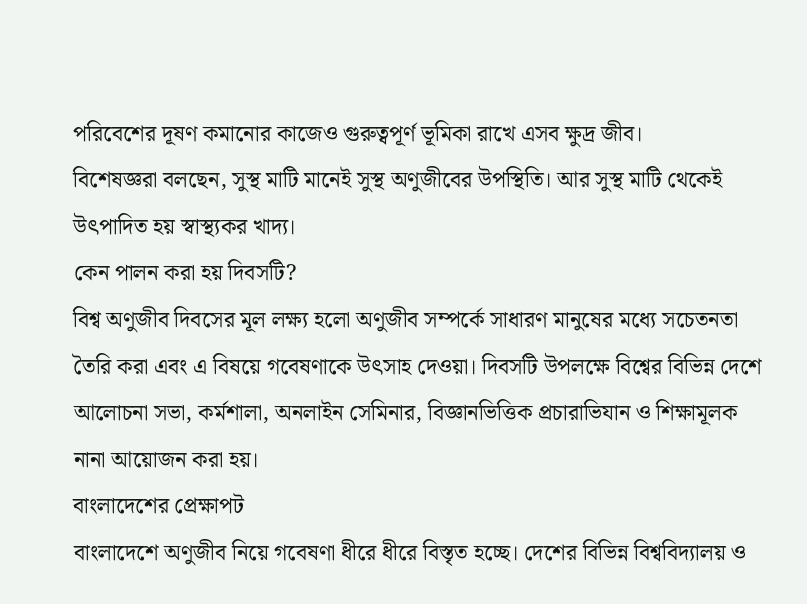পরিবেশের দূষণ কমানোর কাজেও গুরুত্বপূর্ণ ভূমিকা রাখে এসব ক্ষুদ্র জীব।
বিশেষজ্ঞরা বলছেন, সুস্থ মাটি মানেই সুস্থ অণুজীবের উপস্থিতি। আর সুস্থ মাটি থেকেই উৎপাদিত হয় স্বাস্থ্যকর খাদ্য।
কেন পালন করা হয় দিবসটি?
বিশ্ব অণুজীব দিবসের মূল লক্ষ্য হলো অণুজীব সম্পর্কে সাধারণ মানুষের মধ্যে সচেতনতা তৈরি করা এবং এ বিষয়ে গবেষণাকে উৎসাহ দেওয়া। দিবসটি উপলক্ষে বিশ্বের বিভিন্ন দেশে আলোচনা সভা, কর্মশালা, অনলাইন সেমিনার, বিজ্ঞানভিত্তিক প্রচারাভিযান ও শিক্ষামূলক নানা আয়োজন করা হয়।
বাংলাদেশের প্রেক্ষাপট
বাংলাদেশে অণুজীব নিয়ে গবেষণা ধীরে ধীরে বিস্তৃত হচ্ছে। দেশের বিভিন্ন বিশ্ববিদ্যালয় ও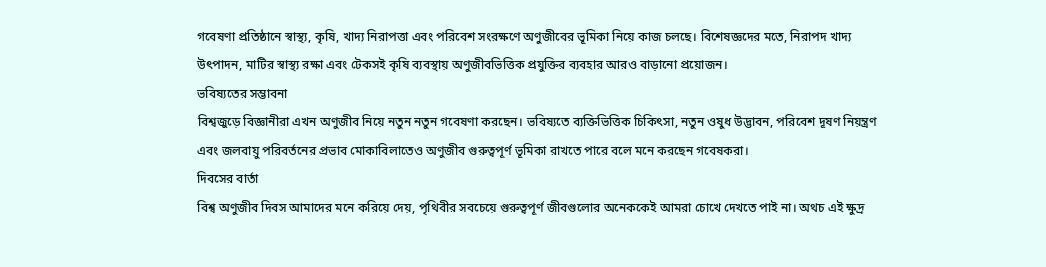গবেষণা প্রতিষ্ঠানে স্বাস্থ্য, কৃষি, খাদ্য নিরাপত্তা এবং পরিবেশ সংরক্ষণে অণুজীবের ভূমিকা নিয়ে কাজ চলছে। বিশেষজ্ঞদের মতে, নিরাপদ খাদ্য উৎপাদন, মাটির স্বাস্থ্য রক্ষা এবং টেকসই কৃষি ব্যবস্থায় অণুজীবভিত্তিক প্রযুক্তির ব্যবহার আরও বাড়ানো প্রয়োজন।
ভবিষ্যতের সম্ভাবনা
বিশ্বজুড়ে বিজ্ঞানীরা এখন অণুজীব নিয়ে নতুন নতুন গবেষণা করছেন। ভবিষ্যতে ব্যক্তিভিত্তিক চিকিৎসা, নতুন ওষুধ উদ্ভাবন, পরিবেশ দূষণ নিয়ন্ত্রণ এবং জলবায়ু পরিবর্তনের প্রভাব মোকাবিলাতেও অণুজীব গুরুত্বপূর্ণ ভূমিকা রাখতে পারে বলে মনে করছেন গবেষকরা।
দিবসের বার্তা
বিশ্ব অণুজীব দিবস আমাদের মনে করিয়ে দেয়, পৃথিবীর সবচেয়ে গুরুত্বপূর্ণ জীবগুলোর অনেককেই আমরা চোখে দেখতে পাই না। অথচ এই ক্ষুদ্র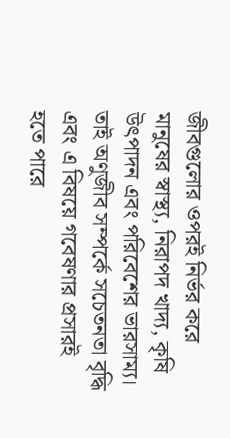জীবগুলোর ওপরই নির্ভর করে মানুষের স্বাস্থ্য, নিরাপদ খাদ্য, কৃষি উৎপাদন এবং পরিবেশের ভারসাম্য। তাই অণুজীব সম্পর্কে সচেতনতা বৃদ্ধি এবং এ বিষয়ে গবেষণার প্রসারই হতে পারে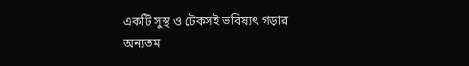একটি সুস্থ ও টেকসই ভবিষ্যৎ গড়ার অন্যতম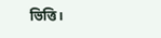ভিত্তি।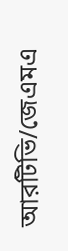আরটিভি/জেএমএ